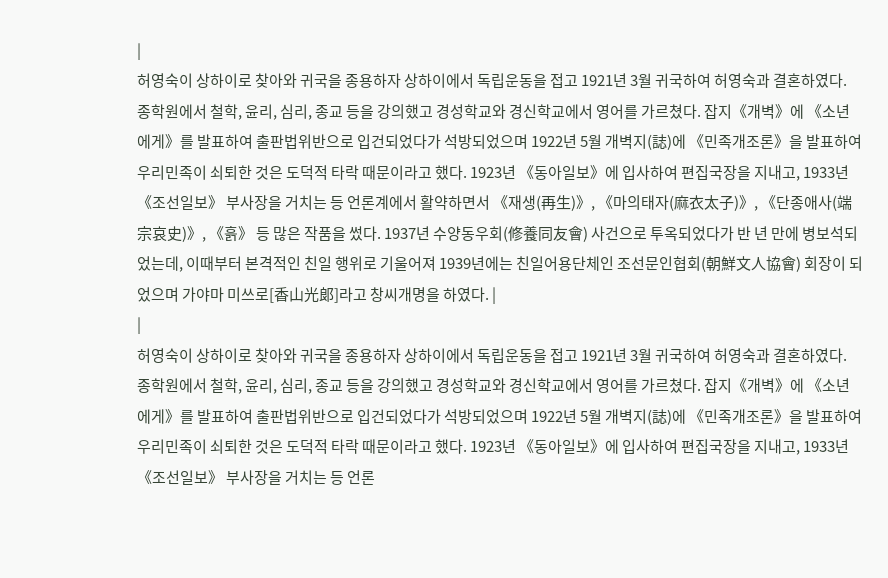|
허영숙이 상하이로 찾아와 귀국을 종용하자 상하이에서 독립운동을 접고 1921년 3월 귀국하여 허영숙과 결혼하였다. 종학원에서 철학, 윤리, 심리, 종교 등을 강의했고 경성학교와 경신학교에서 영어를 가르쳤다. 잡지《개벽》에 《소년에게》를 발표하여 출판법위반으로 입건되었다가 석방되었으며 1922년 5월 개벽지(誌)에 《민족개조론》을 발표하여 우리민족이 쇠퇴한 것은 도덕적 타락 때문이라고 했다. 1923년 《동아일보》에 입사하여 편집국장을 지내고, 1933년 《조선일보》 부사장을 거치는 등 언론계에서 활약하면서 《재생(再生)》, 《마의태자(麻衣太子)》, 《단종애사(端宗哀史)》, 《흙》 등 많은 작품을 썼다. 1937년 수양동우회(修養同友會) 사건으로 투옥되었다가 반 년 만에 병보석되었는데, 이때부터 본격적인 친일 행위로 기울어져 1939년에는 친일어용단체인 조선문인협회(朝鮮文人協會) 회장이 되었으며 가야마 미쓰로[香山光郞]라고 창씨개명을 하였다. |
|
허영숙이 상하이로 찾아와 귀국을 종용하자 상하이에서 독립운동을 접고 1921년 3월 귀국하여 허영숙과 결혼하였다. 종학원에서 철학, 윤리, 심리, 종교 등을 강의했고 경성학교와 경신학교에서 영어를 가르쳤다. 잡지《개벽》에 《소년에게》를 발표하여 출판법위반으로 입건되었다가 석방되었으며 1922년 5월 개벽지(誌)에 《민족개조론》을 발표하여 우리민족이 쇠퇴한 것은 도덕적 타락 때문이라고 했다. 1923년 《동아일보》에 입사하여 편집국장을 지내고, 1933년 《조선일보》 부사장을 거치는 등 언론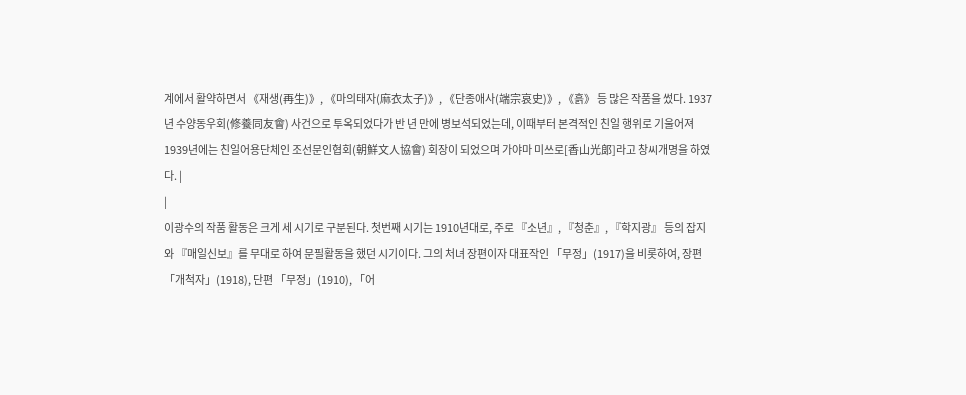계에서 활약하면서 《재생(再生)》, 《마의태자(麻衣太子)》, 《단종애사(端宗哀史)》, 《흙》 등 많은 작품을 썼다. 1937년 수양동우회(修養同友會) 사건으로 투옥되었다가 반 년 만에 병보석되었는데, 이때부터 본격적인 친일 행위로 기울어져 1939년에는 친일어용단체인 조선문인협회(朝鮮文人協會) 회장이 되었으며 가야마 미쓰로[香山光郞]라고 창씨개명을 하였다. |
|
이광수의 작품 활동은 크게 세 시기로 구분된다. 첫번째 시기는 1910년대로, 주로 『소년』, 『청춘』, 『학지광』 등의 잡지와 『매일신보』를 무대로 하여 문필활동을 했던 시기이다. 그의 처녀 장편이자 대표작인 「무정」(1917)을 비롯하여, 장편 「개척자」(1918), 단편 「무정」(1910), 「어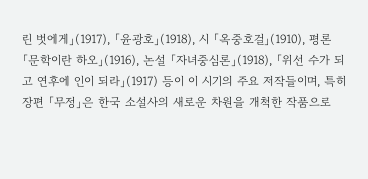린 벗에게」(1917), 「윤광호」(1918), 시 「옥중호걸」(1910), 평론 「문학이란 하오」(1916), 논설 「자녀중심론」(1918), 「위선 수가 되고 연후에 인이 되라」(1917) 등이 이 시기의 주요 저작들이며, 특히 장편 「무정」은 한국 소설사의 새로운 차원을 개척한 작품으로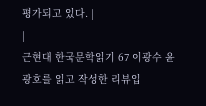평가되고 있다. |
|
근현대 한국문학읽기 67 이광수 윤광호를 읽고 작성한 리뷰입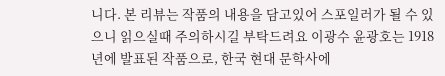니다. 본 리뷰는 작품의 내용을 담고있어 스포일러가 될 수 있으니 읽으실때 주의하시길 부탁드려요 이광수 윤광호는 1918년에 발표된 작품으로, 한국 현대 문학사에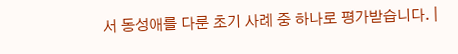서 동성애를 다룬 초기 사례 중 하나로 평가받습니다. |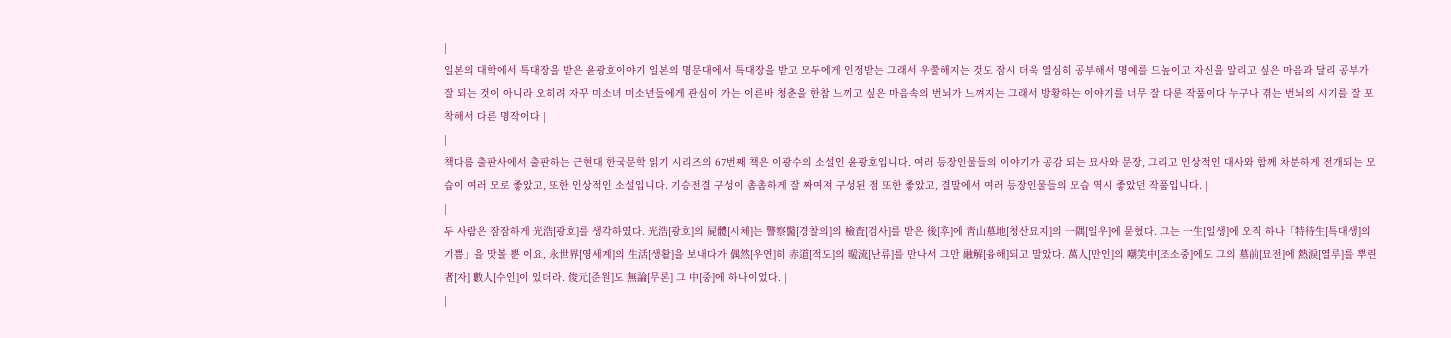|
일본의 대학에서 특대장을 받은 윤광호이야기 일본의 명문대에서 특대장을 받고 모두에게 인정받는 그래서 우쭐해지는 것도 잠시 더욱 열심히 공부해서 명예를 드높이고 자신을 알리고 싶은 마음과 달리 공부가 잘 되는 것이 아니라 오히려 자꾸 미소녀 미소년들에게 관심이 가는 이른바 청춘을 한참 느끼고 싶은 마음속의 번뇌가 느껴지는 그래서 방황하는 이야기를 너무 잘 다룬 작품이다 누구나 겪는 번뇌의 시기를 잘 포착해서 다른 명작이다 |
|
책다름 출판사에서 출판하는 근현대 한국문학 읽기 시리즈의 67번째 책은 이광수의 소설인 윤광호입니다. 여러 등장인물들의 이야기가 공감 되는 묘사와 문장, 그리고 인상적인 대사와 함께 차분하게 전개되는 모습이 여러 모로 좋았고, 또한 인상적인 소설입니다. 기승전결 구성이 촘촘하게 잘 짜여져 구성된 점 또한 좋았고, 결말에서 여러 등장인물들의 모습 역시 좋았던 작품입니다. |
|
두 사람은 잠잠하게 光浩[광호]를 생각하였다. 光浩[광호]의 屍體[시체]는 警察醫[경찰의]의 檢査[검사]를 받은 後[후]에 靑山墓地[청산묘지]의 一隅[일우]에 묻혔다. 그는 一生[일생]에 오직 하나「特待生[특대생]의 기쁨」을 맛볼 뿐 이요, 永世界[영세계]의 生活[생활]을 보내다가 偶然[우연]히 赤道[적도]의 暖流[난류]를 만나서 그만 融解[융해]되고 말았다. 萬人[만인]의 嘲笑中[조소중]에도 그의 墓前[묘전]에 熱淚[열루]를 뿌린 者[자] 數人[수인]이 있더라. 俊元[준원]도 無論[무론] 그 中[중]에 하나이었다. |
|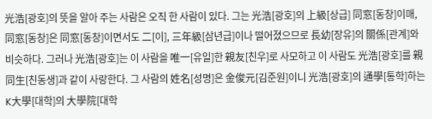光浩[광호]의 뜻을 알아 주는 사람은 오직 한 사람이 있다. 그는 光浩[광호]의 上級[상급] 同窓[동창]이매, 同窓[동창]은 同窓[동창]이면서도 二[이], 三年級[삼년급]이나 떨어졌으므로 長幼[장유]의 關係[관계]와 비슷하다. 그러나 光浩[광호]는 이 사람을 唯一[유일]한 親友[친우]로 사모하고 이 사람도 光浩[광호]를 親同生[친동생]과 같이 사랑한다. 그 사람의 姓名[성명]은 金俊元[김준원]이니 光浩[광호]의 通學[통학]하는 K大學[대학]의 大學院[대학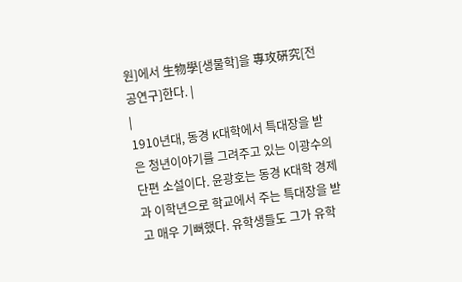원]에서 生物學[생물학]을 專攻硏究[전공연구]한다. |
|
1910년대, 동경 K대학에서 특대장을 받은 청년이야기를 그려주고 있는 이광수의 단편 소설이다. 윤광호는 동경 K대학 경제과 이학년으로 학교에서 주는 특대장을 받고 매우 기뻐했다. 유학생들도 그가 유학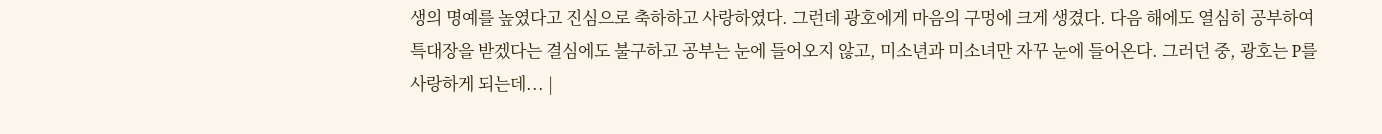생의 명예를 높였다고 진심으로 축하하고 사랑하였다. 그런데 광호에게 마음의 구멍에 크게 생겼다. 다음 해에도 열심히 공부하여 특대장을 받겠다는 결심에도 불구하고 공부는 눈에 들어오지 않고, 미소년과 미소녀만 자꾸 눈에 들어온다. 그러던 중, 광호는 P를 사랑하게 되는데... |